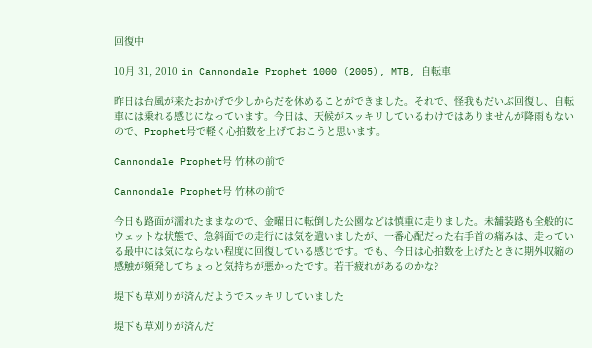回復中

10月 31, 2010 in Cannondale Prophet 1000 (2005), MTB, 自転車

昨日は台風が来たおかげで少しからだを休めることができました。それで、怪我もだいぶ回復し、自転車には乗れる感じになっています。今日は、天候がスッキリしているわけではありませんが降雨もないので、Prophet号で軽く心拍数を上げておこうと思います。

Cannondale Prophet号 竹林の前で

Cannondale Prophet号 竹林の前で

今日も路面が濡れたままなので、金曜日に転倒した公園などは慎重に走りました。未舗装路も全般的にウェットな状態で、急斜面での走行には気を遣いましたが、一番心配だった右手首の痛みは、走っている最中には気にならない程度に回復している感じです。でも、今日は心拍数を上げたときに期外収縮の感触が頻発してちょっと気持ちが悪かったです。若干疲れがあるのかな?

堤下も草刈りが済んだようでスッキリしていました

堤下も草刈りが済んだ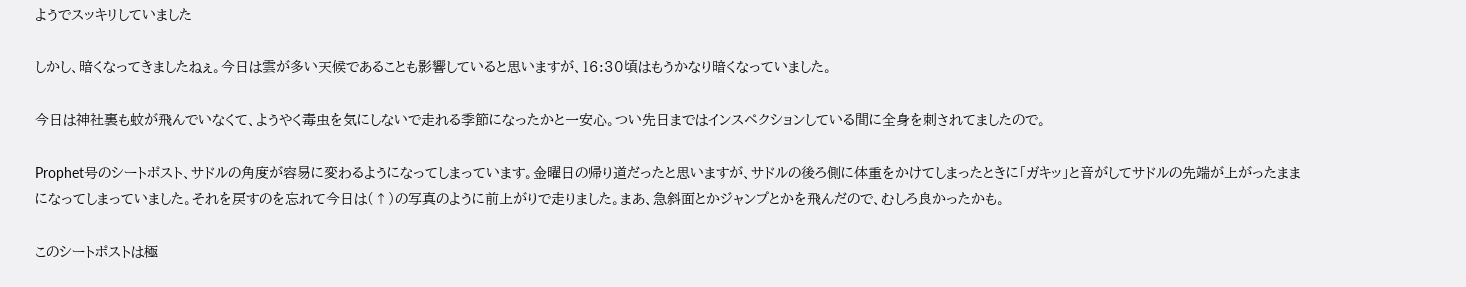ようでスッキリしていました

しかし、暗くなってきましたねぇ。今日は雲が多い天候であることも影響していると思いますが、16:30頃はもうかなり暗くなっていました。

今日は神社裏も蚊が飛んでいなくて、ようやく毒虫を気にしないで走れる季節になったかと一安心。つい先日まではインスペクションしている間に全身を刺されてましたので。

Prophet号のシートポスト、サドルの角度が容易に変わるようになってしまっています。金曜日の帰り道だったと思いますが、サドルの後ろ側に体重をかけてしまったときに「ガキッ」と音がしてサドルの先端が上がったままになってしまっていました。それを戻すのを忘れて今日は(↑)の写真のように前上がりで走りました。まあ、急斜面とかジャンプとかを飛んだので、むしろ良かったかも。

このシートポストは極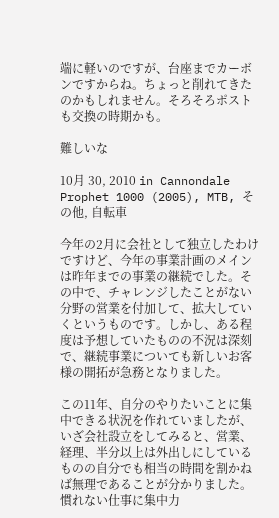端に軽いのですが、台座までカーボンですからね。ちょっと削れてきたのかもしれません。そろそろポストも交換の時期かも。

難しいな

10月 30, 2010 in Cannondale Prophet 1000 (2005), MTB, その他, 自転車

今年の2月に会社として独立したわけですけど、今年の事業計画のメインは昨年までの事業の継続でした。その中で、チャレンジしたことがない分野の営業を付加して、拡大していくというものです。しかし、ある程度は予想していたものの不況は深刻で、継続事業についても新しいお客様の開拓が急務となりました。

この11年、自分のやりたいことに集中できる状況を作れていましたが、いざ会社設立をしてみると、営業、経理、半分以上は外出しにしているものの自分でも相当の時間を割かねば無理であることが分かりました。慣れない仕事に集中力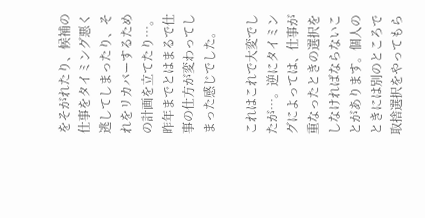をそがれたり、候補の仕事をタイミング悪く逃してしまったり、それをリカバーするための計画を立てたり…。昨年までとはまるで仕事の仕方が変わってしまった感じでした。

これはこれで大変でしたが…。逆にタイミングによっては、仕事が重なったときの選択をしなければならないことがあります。個人のときには別のところで取捨選択をやってもら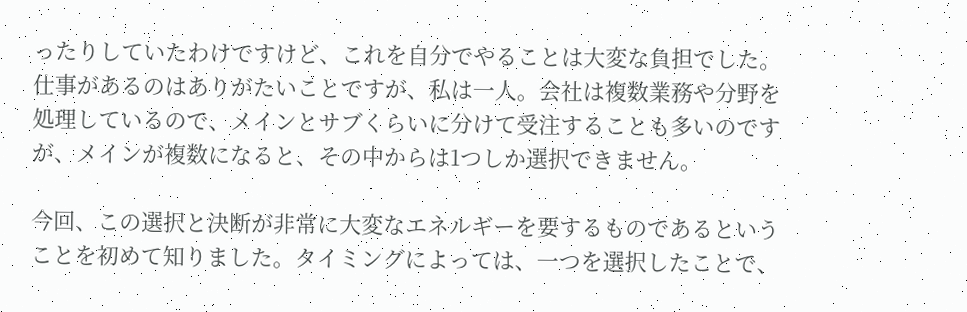ったりしていたわけですけど、これを自分でやることは大変な負担でした。仕事があるのはありがたいことですが、私は一人。会社は複数業務や分野を処理しているので、メインとサブくらいに分けて受注することも多いのですが、メインが複数になると、その中からは1つしか選択できません。

今回、この選択と決断が非常に大変なエネルギーを要するものであるということを初めて知りました。タイミングによっては、一つを選択したことで、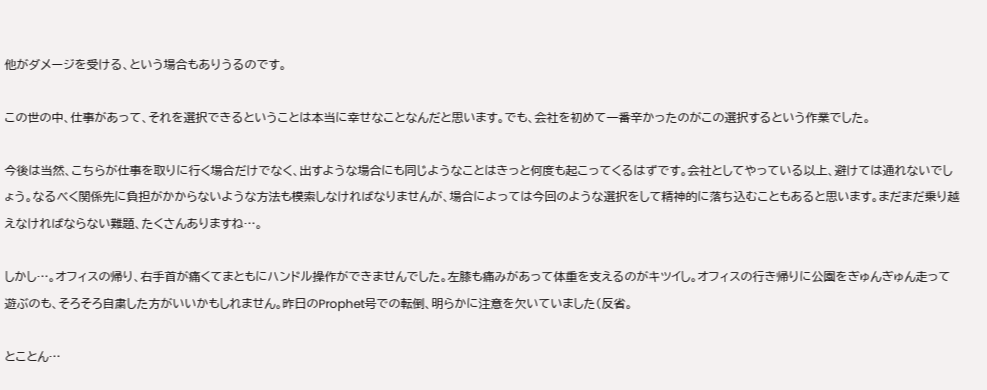他がダメージを受ける、という場合もありうるのです。

この世の中、仕事があって、それを選択できるということは本当に幸せなことなんだと思います。でも、会社を初めて一番辛かったのがこの選択するという作業でした。

今後は当然、こちらが仕事を取りに行く場合だけでなく、出すような場合にも同じようなことはきっと何度も起こってくるはずです。会社としてやっている以上、避けては通れないでしょう。なるべく関係先に負担がかからないような方法も模索しなければなりませんが、場合によっては今回のような選択をして精神的に落ち込むこともあると思います。まだまだ乗り越えなければならない難題、たくさんありますね…。

しかし…。オフィスの帰り、右手首が痛くてまともにハンドル操作ができませんでした。左膝も痛みがあって体重を支えるのがキツイし。オフィスの行き帰りに公園をぎゅんぎゅん走って遊ぶのも、そろそろ自粛した方がいいかもしれません。昨日のProphet号での転倒、明らかに注意を欠いていました(反省。

とことん…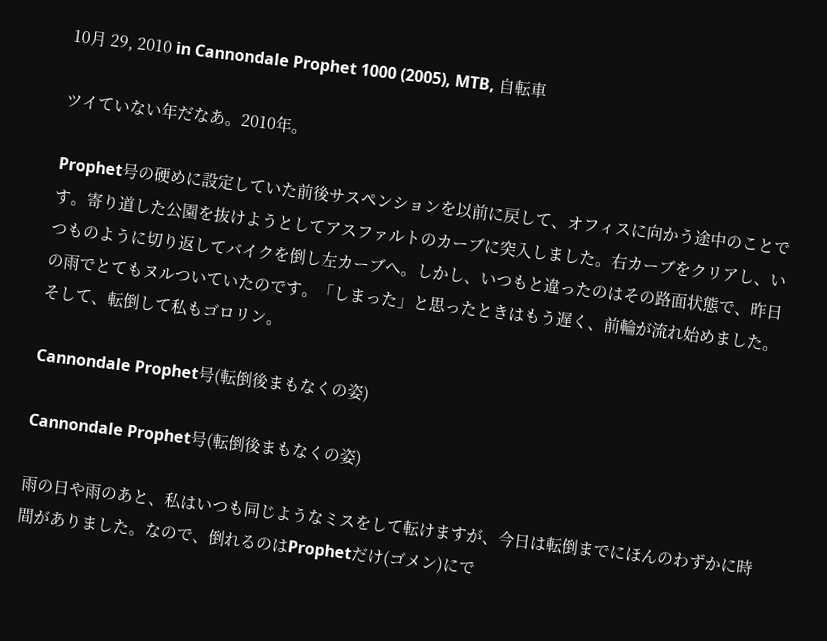10月 29, 2010 in Cannondale Prophet 1000 (2005), MTB, 自転車

ツイていない年だなあ。2010年。

Prophet号の硬めに設定していた前後サスペンションを以前に戻して、オフィスに向かう途中のことです。寄り道した公園を抜けようとしてアスファルトのカーブに突入しました。右カーブをクリアし、いつものように切り返してバイクを倒し左カーブへ。しかし、いつもと違ったのはその路面状態で、昨日の雨でとてもヌルついていたのです。「しまった」と思ったときはもう遅く、前輪が流れ始めました。そして、転倒して私もゴロリン。

Cannondale Prophet号(転倒後まもなくの姿)

Cannondale Prophet号(転倒後まもなくの姿)

雨の日や雨のあと、私はいつも同じようなミスをして転けますが、今日は転倒までにほんのわずかに時間がありました。なので、倒れるのはProphetだけ(ゴメン)にで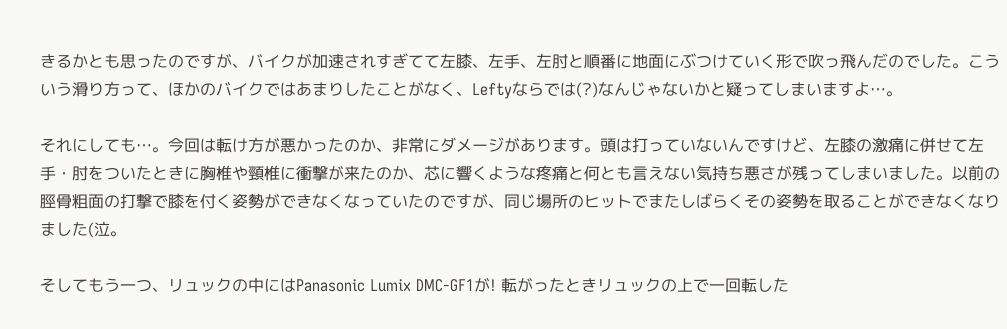きるかとも思ったのですが、バイクが加速されすぎてて左膝、左手、左肘と順番に地面にぶつけていく形で吹っ飛んだのでした。こういう滑り方って、ほかのバイクではあまりしたことがなく、Leftyならでは(?)なんじゃないかと疑ってしまいますよ…。

それにしても…。今回は転け方が悪かったのか、非常にダメージがあります。頭は打っていないんですけど、左膝の激痛に併せて左手・肘をついたときに胸椎や頸椎に衝撃が来たのか、芯に響くような疼痛と何とも言えない気持ち悪さが残ってしまいました。以前の脛骨粗面の打撃で膝を付く姿勢ができなくなっていたのですが、同じ場所のヒットでまたしばらくその姿勢を取ることができなくなりました(泣。

そしてもう一つ、リュックの中にはPanasonic Lumix DMC-GF1が! 転がったときリュックの上で一回転した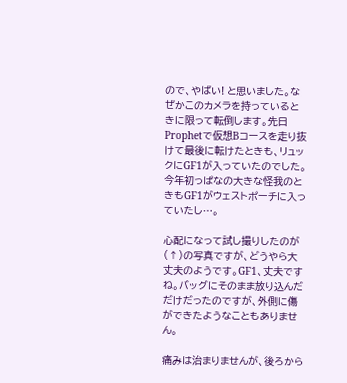ので、やばい! と思いました。なぜかこのカメラを持っているときに限って転倒します。先日Prophetで仮想Bコースを走り抜けて最後に転けたときも、リュックにGF1が入っていたのでした。今年初っぱなの大きな怪我のときもGF1がウェストポーチに入っていたし…。

心配になって試し撮りしたのが(↑)の写真ですが、どうやら大丈夫のようです。GF1、丈夫ですね。バッグにそのまま放り込んだだけだったのですが、外側に傷ができたようなこともありません。

痛みは治まりませんが、後ろから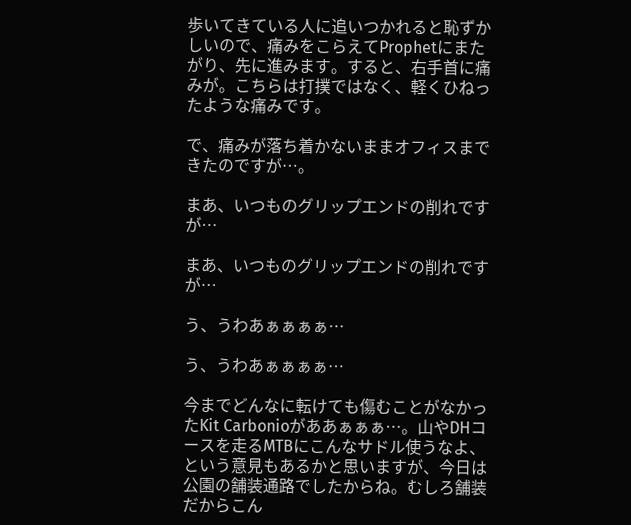歩いてきている人に追いつかれると恥ずかしいので、痛みをこらえてProphetにまたがり、先に進みます。すると、右手首に痛みが。こちらは打撲ではなく、軽くひねったような痛みです。

で、痛みが落ち着かないままオフィスまできたのですが…。

まあ、いつものグリップエンドの削れですが…

まあ、いつものグリップエンドの削れですが…

う、うわあぁぁぁぁ…

う、うわあぁぁぁぁ…

今までどんなに転けても傷むことがなかったKit Carbonioがああぁぁぁ…。山やDHコースを走るMTBにこんなサドル使うなよ、という意見もあるかと思いますが、今日は公園の舗装通路でしたからね。むしろ舗装だからこん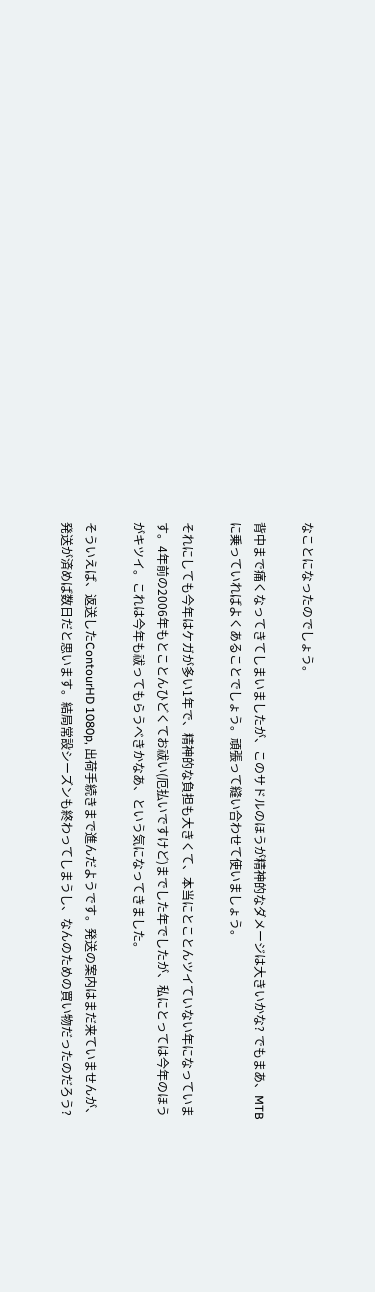なことになったのでしょう。

背中まで痛くなってきてしまいましたが、このサドルのほうが精神的なダメージは大きいかな? でもまあ、MTBに乗っていればよくあることでしょう。頑張って縫い合わせて使いましょう。

それにしても今年はケガが多い1年で、精神的な負担も大きくて、本当にとことんツイていない年になっています。4年前の2006年もとことんひどくてお祓い(厄払いですけど)までした年でしたが、私にとっては今年のほうがキツイ。これは今年も祓ってもらうべきかなあ、という気になってきました。

そういえば、返送したContourHD 1080p, 出荷手続きまで進んだようです。発送の案内はまだ来ていませんが、発送が済めば数日だと思います。結局常設シーズンも終わってしまうし、なんのための買い物だったのだろう?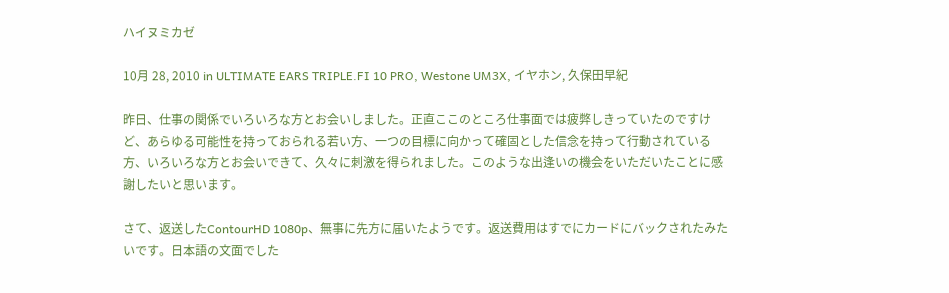ハイヌミカゼ

10月 28, 2010 in ULTIMATE EARS TRIPLE.FI 10 PRO, Westone UM3X, イヤホン, 久保田早紀

昨日、仕事の関係でいろいろな方とお会いしました。正直ここのところ仕事面では疲弊しきっていたのですけど、あらゆる可能性を持っておられる若い方、一つの目標に向かって確固とした信念を持って行動されている方、いろいろな方とお会いできて、久々に刺激を得られました。このような出逢いの機会をいただいたことに感謝したいと思います。

さて、返送したContourHD 1080p、無事に先方に届いたようです。返送費用はすでにカードにバックされたみたいです。日本語の文面でした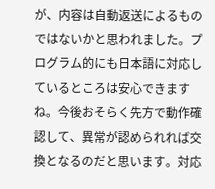が、内容は自動返送によるものではないかと思われました。プログラム的にも日本語に対応しているところは安心できますね。今後おそらく先方で動作確認して、異常が認められれば交換となるのだと思います。対応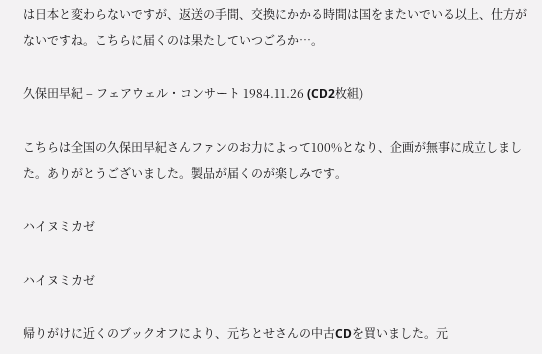は日本と変わらないですが、返送の手間、交換にかかる時間は国をまたいでいる以上、仕方がないですね。こちらに届くのは果たしていつごろか…。

久保田早紀 – フェアウェル・コンサート 1984.11.26 (CD2枚組)

こちらは全国の久保田早紀さんファンのお力によって100%となり、企画が無事に成立しました。ありがとうございました。製品が届くのが楽しみです。

ハイヌミカゼ

ハイヌミカゼ

帰りがけに近くのブックオフにより、元ちとせさんの中古CDを買いました。元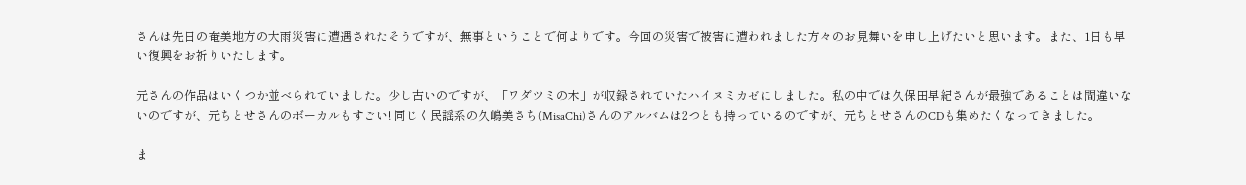さんは先日の奄美地方の大雨災害に遭遇されたそうですが、無事ということで何よりです。今回の災害で被害に遭われました方々のお見舞いを申し上げたいと思います。また、1日も早い復興をお祈りいたします。

元さんの作品はいくつか並べられていました。少し古いのですが、「ワダツミの木」が収録されていたハイヌミカゼにしました。私の中では久保田早紀さんが最強であることは間違いないのですが、元ちとせさんのボーカルもすごい! 同じく民謡系の久嶋美さち(MisaChi)さんのアルバムは2つとも持っているのですが、元ちとせさんのCDも集めたくなってきました。

ま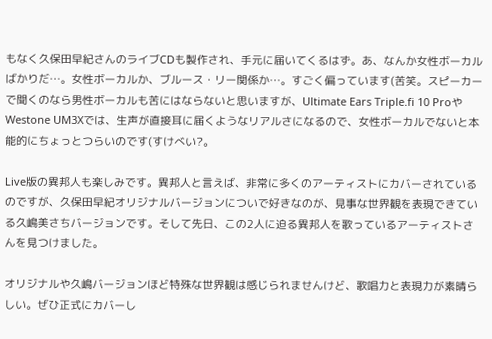もなく久保田早紀さんのライブCDも製作され、手元に届いてくるはず。あ、なんか女性ボーカルばかりだ…。女性ボーカルか、ブルース・リー関係か…。すごく偏っています(苦笑。スピーカーで聞くのなら男性ボーカルも苦にはならないと思いますが、Ultimate Ears Triple.fi 10 ProやWestone UM3Xでは、生声が直接耳に届くようなリアルさになるので、女性ボーカルでないと本能的にちょっとつらいのです(すけべい?。

Live版の異邦人も楽しみです。異邦人と言えば、非常に多くのアーティストにカバーされているのですが、久保田早紀オリジナルバージョンについで好きなのが、見事な世界観を表現できている久嶋美さちバージョンです。そして先日、この2人に迫る異邦人を歌っているアーティストさんを見つけました。

オリジナルや久嶋バージョンほど特殊な世界観は感じられませんけど、歌唱力と表現力が素晴らしい。ぜひ正式にカバーし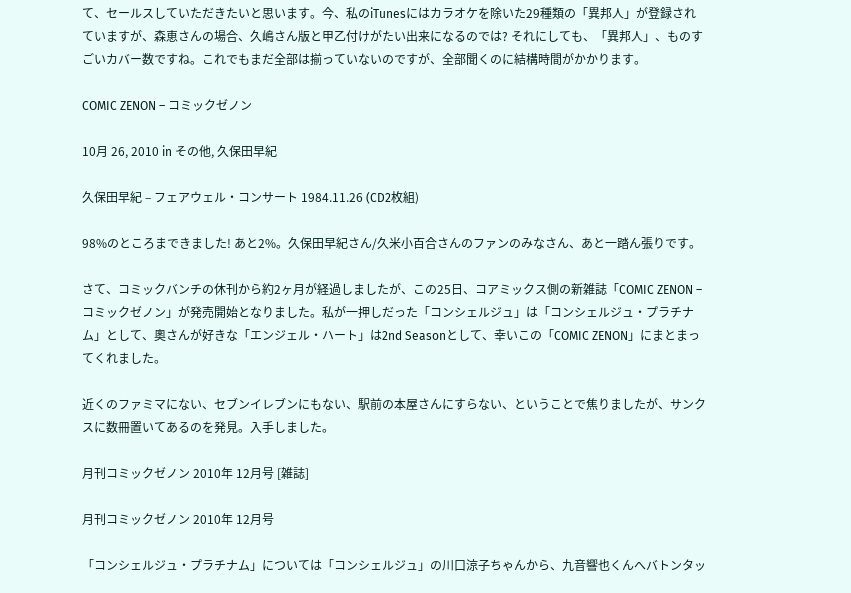て、セールスしていただきたいと思います。今、私のiTunesにはカラオケを除いた29種類の「異邦人」が登録されていますが、森恵さんの場合、久嶋さん版と甲乙付けがたい出来になるのでは? それにしても、「異邦人」、ものすごいカバー数ですね。これでもまだ全部は揃っていないのですが、全部聞くのに結構時間がかかります。

COMIC ZENON – コミックゼノン

10月 26, 2010 in その他, 久保田早紀

久保田早紀 – フェアウェル・コンサート 1984.11.26 (CD2枚組)

98%のところまできました! あと2%。久保田早紀さん/久米小百合さんのファンのみなさん、あと一踏ん張りです。

さて、コミックバンチの休刊から約2ヶ月が経過しましたが、この25日、コアミックス側の新雑誌「COMIC ZENON – コミックゼノン」が発売開始となりました。私が一押しだった「コンシェルジュ」は「コンシェルジュ・プラチナム」として、奧さんが好きな「エンジェル・ハート」は2nd Seasonとして、幸いこの「COMIC ZENON」にまとまってくれました。

近くのファミマにない、セブンイレブンにもない、駅前の本屋さんにすらない、ということで焦りましたが、サンクスに数冊置いてあるのを発見。入手しました。

月刊コミックゼノン 2010年 12月号 [雑誌]

月刊コミックゼノン 2010年 12月号

「コンシェルジュ・プラチナム」については「コンシェルジュ」の川口涼子ちゃんから、九音響也くんへバトンタッ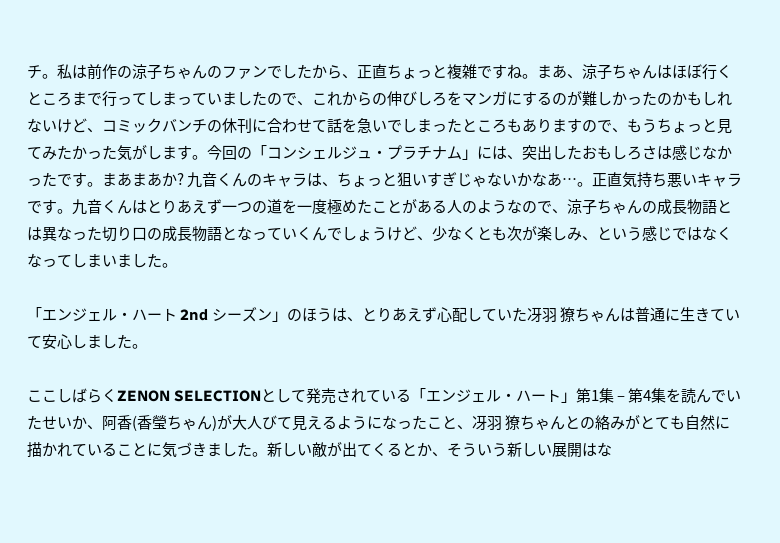チ。私は前作の涼子ちゃんのファンでしたから、正直ちょっと複雑ですね。まあ、涼子ちゃんはほぼ行くところまで行ってしまっていましたので、これからの伸びしろをマンガにするのが難しかったのかもしれないけど、コミックバンチの休刊に合わせて話を急いでしまったところもありますので、もうちょっと見てみたかった気がします。今回の「コンシェルジュ・プラチナム」には、突出したおもしろさは感じなかったです。まあまあか? 九音くんのキャラは、ちょっと狙いすぎじゃないかなあ…。正直気持ち悪いキャラです。九音くんはとりあえず一つの道を一度極めたことがある人のようなので、涼子ちゃんの成長物語とは異なった切り口の成長物語となっていくんでしょうけど、少なくとも次が楽しみ、という感じではなくなってしまいました。

「エンジェル・ハート 2nd シーズン」のほうは、とりあえず心配していた冴羽 獠ちゃんは普通に生きていて安心しました。

ここしばらくZENON SELECTIONとして発売されている「エンジェル・ハート」第1集 – 第4集を読んでいたせいか、阿香(香瑩ちゃん)が大人びて見えるようになったこと、冴羽 獠ちゃんとの絡みがとても自然に描かれていることに気づきました。新しい敵が出てくるとか、そういう新しい展開はな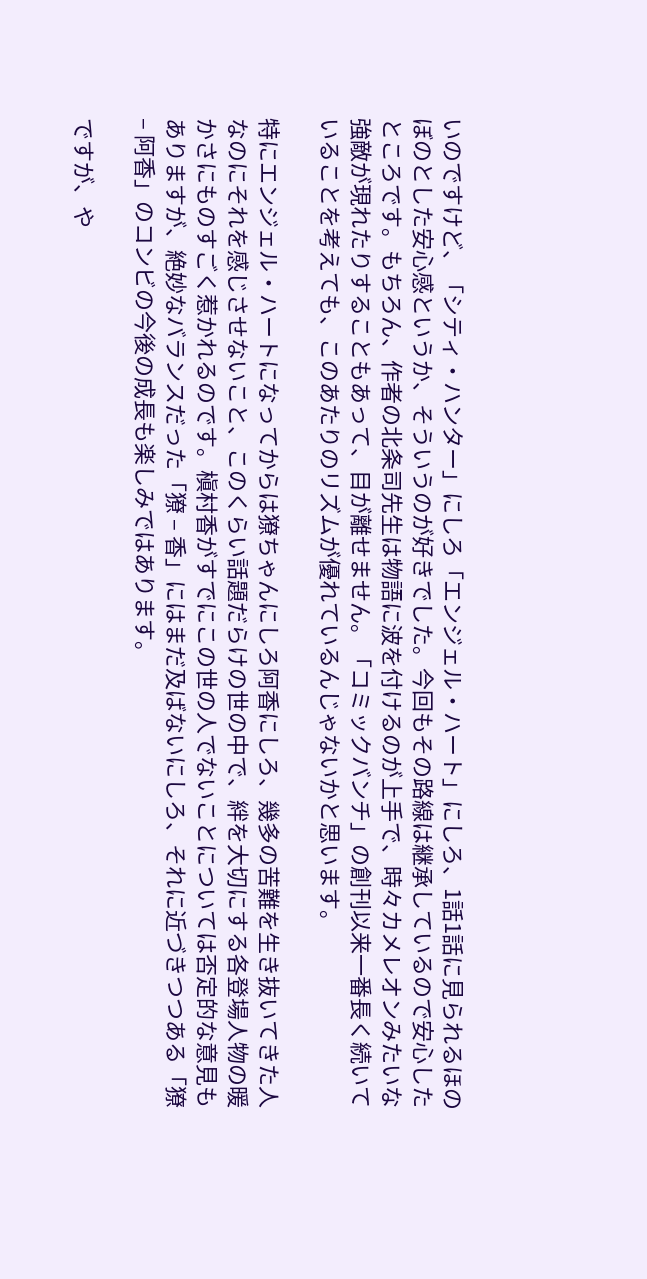いのですけど、「シティ・ハンター」にしろ「エンジェル・ハート」にしろ、1話1話に見られるほのぼのとした安心感というか、そういうのが好きでした。今回もその路線は継承しているので安心したところです。もちろん、作者の北条司先生は物語に波を付けるのが上手で、時々カメレオンみたいな強敵が現れたりすることもあって、目が離せません。「コミックバンチ」の創刊以来一番長く続いていることを考えても、このあたりのリズムが優れているんじゃないかと思います。

特にエンジェル・ハートになってからは獠ちゃんにしろ阿香にしろ、幾多の苦難を生き抜いてきた人なのにそれを感じさせないこと、このくらい話題だらけの世の中で、絆を大切にする各登場人物の暖かさにものすごく惹かれるのです。槇村香がすでにこの世の人でないことについては否定的な意見もありますが、絶妙なバランスだった「獠 – 香」にはまだ及ばないにしろ、それに近づきつつある「獠 – 阿香」のコンビの今後の成長も楽しみではあります。

ですが、や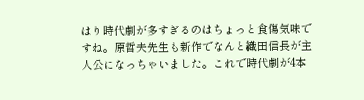はり時代劇が多すぎるのはちょっと食傷気味ですね。原哲夫先生も新作でなんと織田信長が主人公になっちゃいました。これで時代劇が4本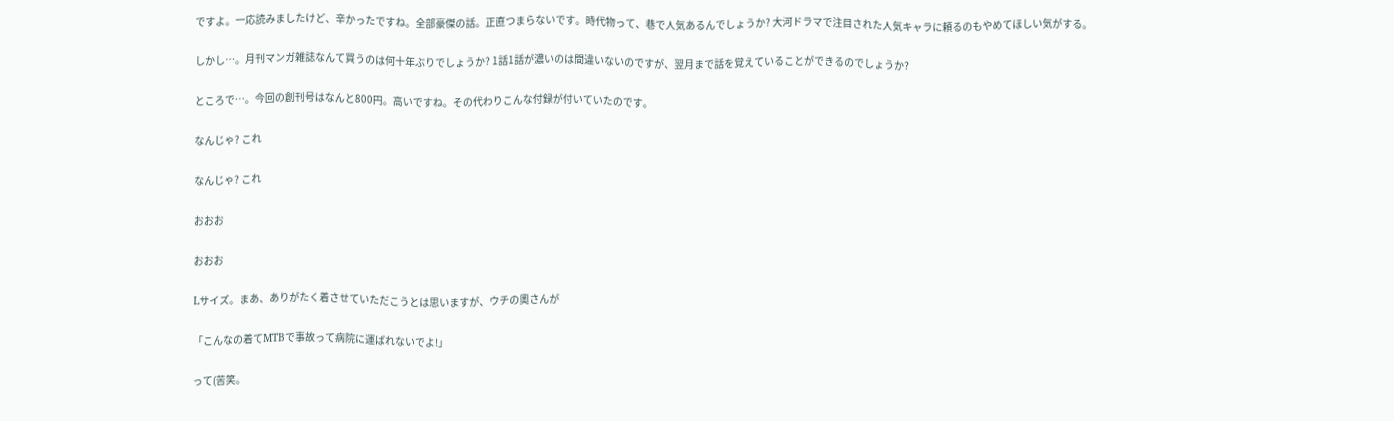ですよ。一応読みましたけど、辛かったですね。全部豪傑の話。正直つまらないです。時代物って、巷で人気あるんでしょうか? 大河ドラマで注目された人気キャラに頼るのもやめてほしい気がする。

しかし…。月刊マンガ雑誌なんて買うのは何十年ぶりでしょうか? 1話1話が濃いのは間違いないのですが、翌月まで話を覚えていることができるのでしょうか?

ところで…。今回の創刊号はなんと800円。高いですね。その代わりこんな付録が付いていたのです。

なんじゃ? これ

なんじゃ? これ

おおお

おおお

Lサイズ。まあ、ありがたく着させていただこうとは思いますが、ウチの奧さんが

「こんなの着てMTBで事故って病院に運ばれないでよ!」

って(苦笑。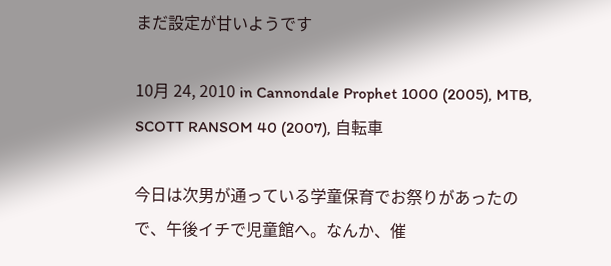まだ設定が甘いようです

10月 24, 2010 in Cannondale Prophet 1000 (2005), MTB, SCOTT RANSOM 40 (2007), 自転車

今日は次男が通っている学童保育でお祭りがあったので、午後イチで児童館へ。なんか、催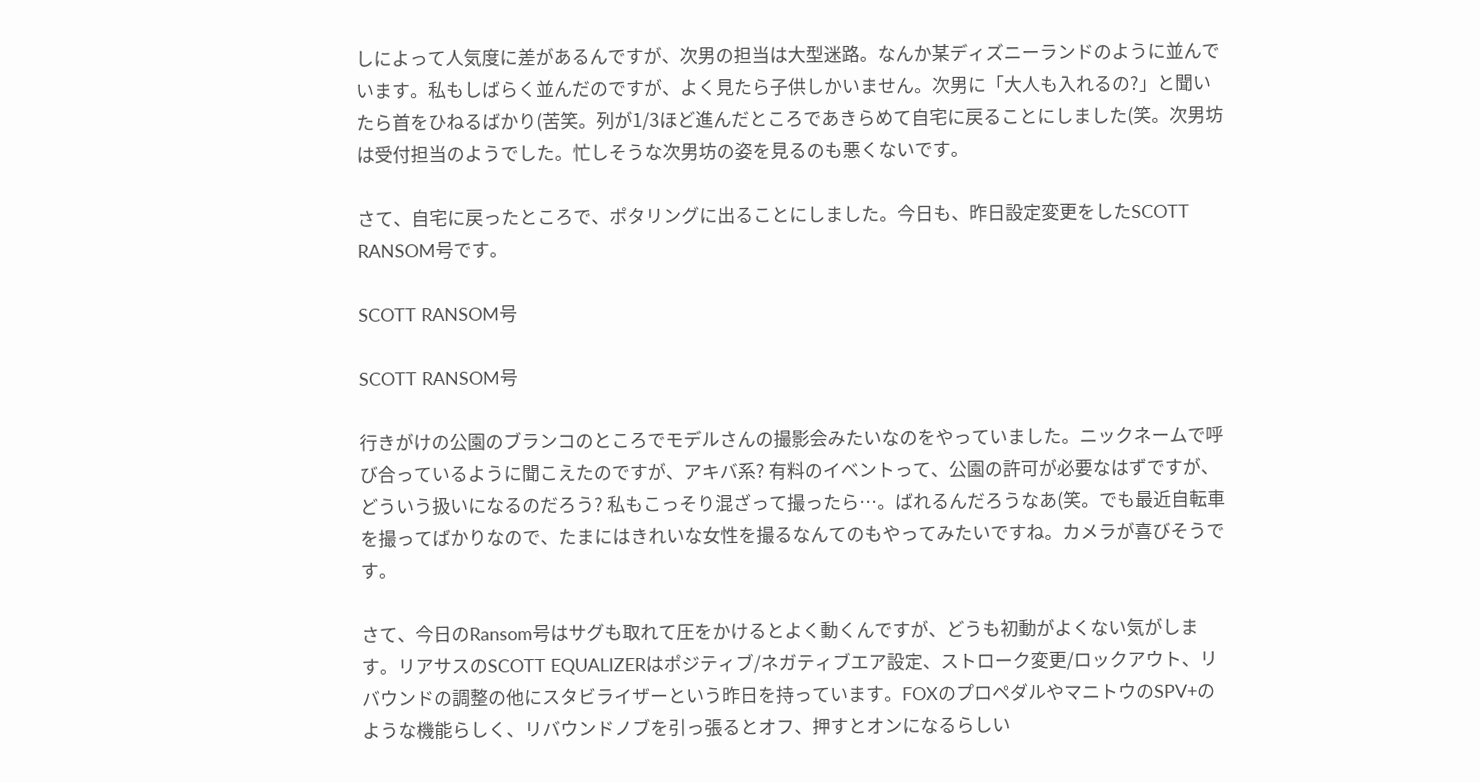しによって人気度に差があるんですが、次男の担当は大型迷路。なんか某ディズニーランドのように並んでいます。私もしばらく並んだのですが、よく見たら子供しかいません。次男に「大人も入れるの?」と聞いたら首をひねるばかり(苦笑。列が1/3ほど進んだところであきらめて自宅に戻ることにしました(笑。次男坊は受付担当のようでした。忙しそうな次男坊の姿を見るのも悪くないです。

さて、自宅に戻ったところで、ポタリングに出ることにしました。今日も、昨日設定変更をしたSCOTT RANSOM号です。

SCOTT RANSOM号

SCOTT RANSOM号

行きがけの公園のブランコのところでモデルさんの撮影会みたいなのをやっていました。ニックネームで呼び合っているように聞こえたのですが、アキバ系? 有料のイベントって、公園の許可が必要なはずですが、どういう扱いになるのだろう? 私もこっそり混ざって撮ったら…。ばれるんだろうなあ(笑。でも最近自転車を撮ってばかりなので、たまにはきれいな女性を撮るなんてのもやってみたいですね。カメラが喜びそうです。

さて、今日のRansom号はサグも取れて圧をかけるとよく動くんですが、どうも初動がよくない気がします。リアサスのSCOTT EQUALIZERはポジティブ/ネガティブエア設定、ストローク変更/ロックアウト、リバウンドの調整の他にスタビライザーという昨日を持っています。FOXのプロペダルやマニトウのSPV+のような機能らしく、リバウンドノブを引っ張るとオフ、押すとオンになるらしい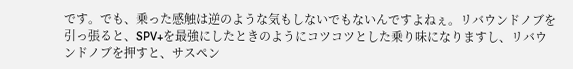です。でも、乗った感触は逆のような気もしないでもないんですよねぇ。リバウンドノブを引っ張ると、SPV+を最強にしたときのようにコツコツとした乗り味になりますし、リバウンドノブを押すと、サスペン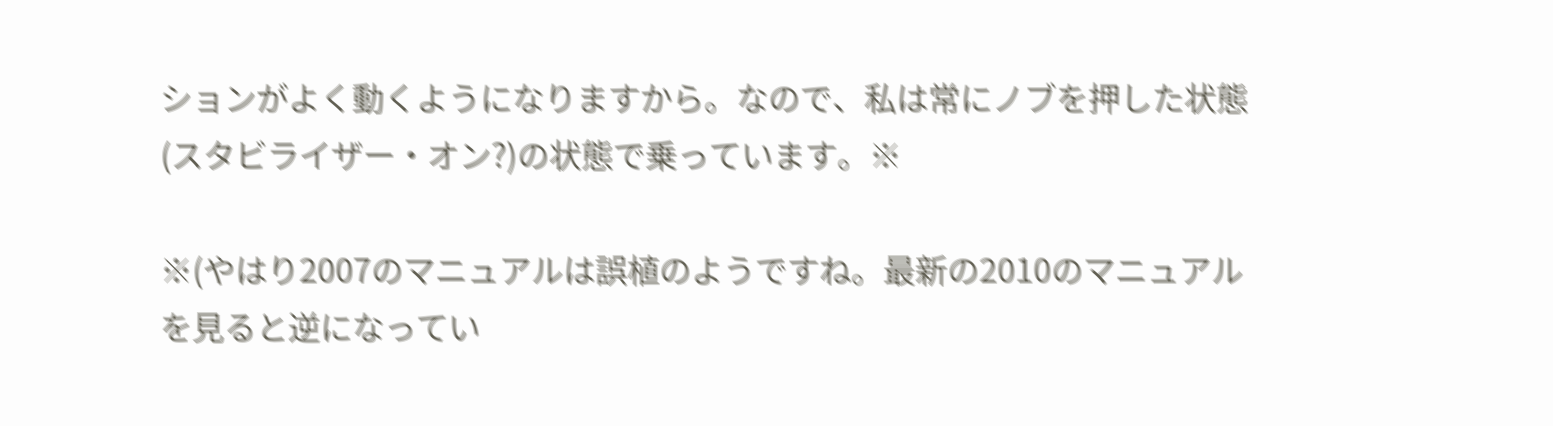ションがよく動くようになりますから。なので、私は常にノブを押した状態(スタビライザー・オン?)の状態で乗っています。※

※(やはり2007のマニュアルは誤植のようですね。最新の2010のマニュアルを見ると逆になってい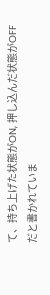て、持ち上げた状態がON, 押し込んだ状態がOFFだと書かれていま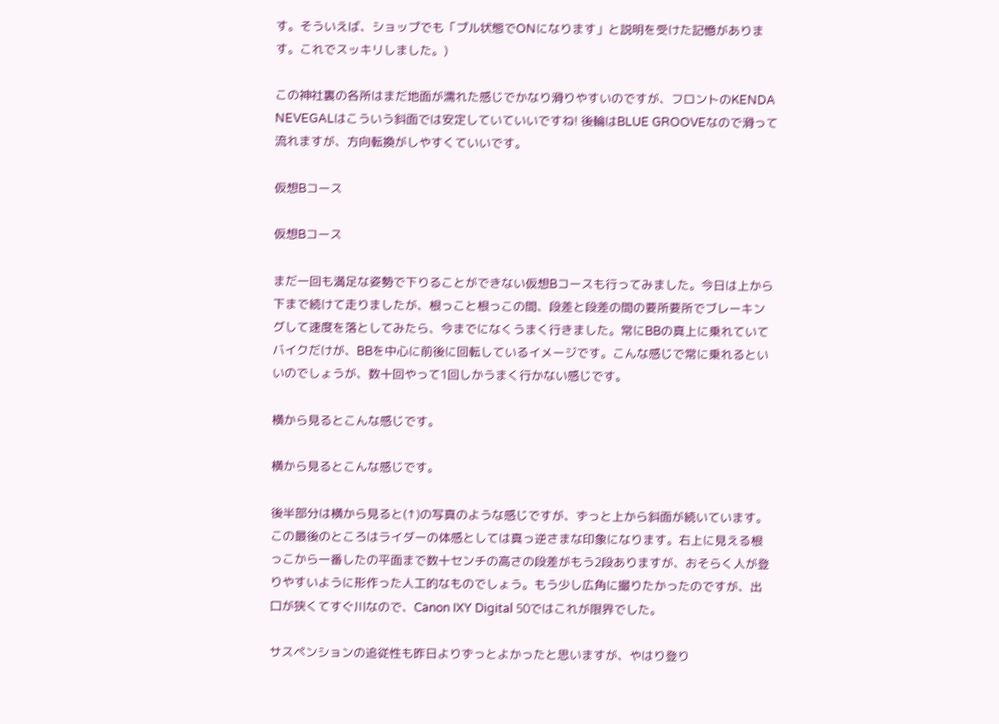す。そういえば、ショップでも「プル状態でONになります」と説明を受けた記憶があります。これでスッキリしました。)

この神社裏の各所はまだ地面が濡れた感じでかなり滑りやすいのですが、フロントのKENDA NEVEGALはこういう斜面では安定していていいですね! 後輪はBLUE GROOVEなので滑って流れますが、方向転換がしやすくていいです。

仮想Bコース

仮想Bコース

まだ一回も満足な姿勢で下りることができない仮想Bコースも行ってみました。今日は上から下まで続けて走りましたが、根っこと根っこの間、段差と段差の間の要所要所でブレーキングして速度を落としてみたら、今までになくうまく行きました。常にBBの真上に乗れていてバイクだけが、BBを中心に前後に回転しているイメージです。こんな感じで常に乗れるといいのでしょうが、数十回やって1回しかうまく行かない感じです。

横から見るとこんな感じです。

横から見るとこんな感じです。

後半部分は横から見ると(↑)の写真のような感じですが、ずっと上から斜面が続いています。この最後のところはライダーの体感としては真っ逆さまな印象になります。右上に見える根っこから一番したの平面まで数十センチの高さの段差がもう2段ありますが、おそらく人が登りやすいように形作った人工的なものでしょう。もう少し広角に撮りたかったのですが、出口が狭くてすぐ川なので、Canon IXY Digital 50ではこれが限界でした。

サスペンションの追従性も昨日よりずっとよかったと思いますが、やはり登り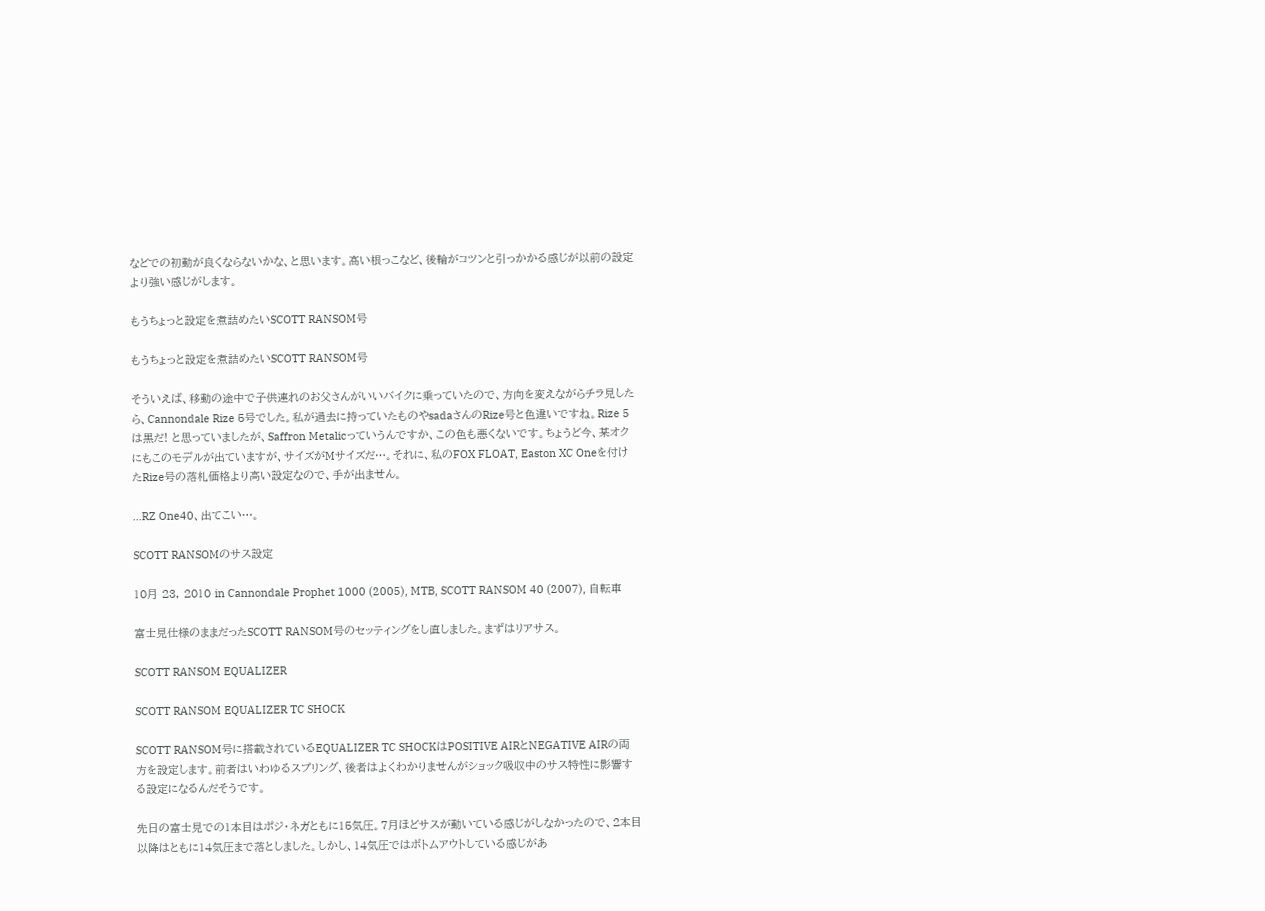などでの初動が良くならないかな、と思います。髙い根っこなど、後輪がコツンと引っかかる感じが以前の設定より強い感じがします。

もうちょっと設定を煮詰めたいSCOTT RANSOM号

もうちょっと設定を煮詰めたいSCOTT RANSOM号

そういえば、移動の途中で子供連れのお父さんがいいバイクに乗っていたので、方向を変えながらチラ見したら、Cannondale Rize 5号でした。私が過去に持っていたものやsadaさんのRize号と色違いですね。Rize 5は黒だ! と思っていましたが、Saffron Metalicっていうんですか、この色も悪くないです。ちょうど今、某オクにもこのモデルが出ていますが、サイズがMサイズだ…。それに、私のFOX FLOAT, Easton XC Oneを付けたRize号の落札価格より高い設定なので、手が出ません。

…RZ One40、出てこい…。

SCOTT RANSOMのサス設定

10月 23, 2010 in Cannondale Prophet 1000 (2005), MTB, SCOTT RANSOM 40 (2007), 自転車

富士見仕様のままだったSCOTT RANSOM号のセッティングをし直しました。まずはリアサス。

SCOTT RANSOM EQUALIZER

SCOTT RANSOM EQUALIZER TC SHOCK

SCOTT RANSOM号に搭載されているEQUALIZER TC SHOCKはPOSITIVE AIRとNEGATIVE AIRの両方を設定します。前者はいわゆるスプリング、後者はよくわかりませんがショック吸収中のサス特性に影響する設定になるんだそうです。

先日の富士見での1本目はポジ・ネガともに15気圧。7月ほどサスが動いている感じがしなかったので、2本目以降はともに14気圧まで落としました。しかし、14気圧ではボトムアウトしている感じがあ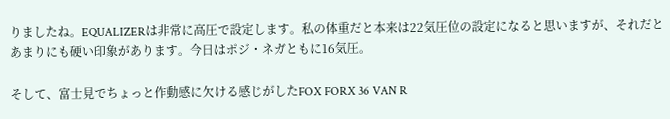りましたね。EQUALIZERは非常に高圧で設定します。私の体重だと本来は22気圧位の設定になると思いますが、それだとあまりにも硬い印象があります。今日はポジ・ネガともに16気圧。

そして、富士見でちょっと作動感に欠ける感じがしたFOX FORX 36 VAN R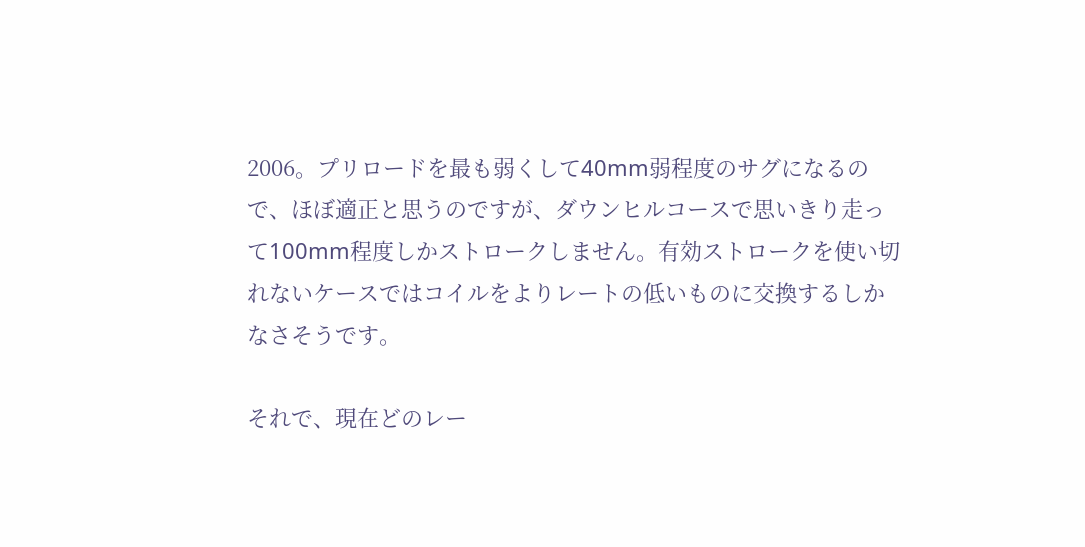2006。プリロードを最も弱くして40mm弱程度のサグになるので、ほぼ適正と思うのですが、ダウンヒルコースで思いきり走って100mm程度しかストロークしません。有効ストロークを使い切れないケースではコイルをよりレートの低いものに交換するしかなさそうです。

それで、現在どのレー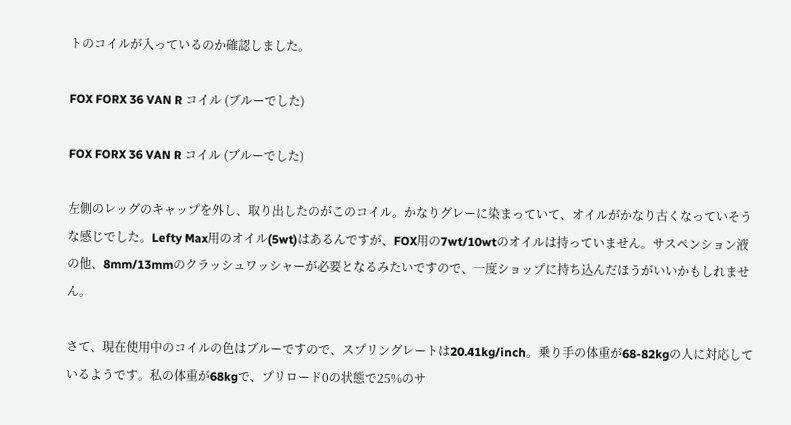トのコイルが入っているのか確認しました。

FOX FORX 36 VAN R コイル (ブルーでした)

FOX FORX 36 VAN R コイル (ブルーでした)

左側のレッグのキャップを外し、取り出したのがこのコイル。かなりグレーに染まっていて、オイルがかなり古くなっていそうな感じでした。Lefty Max用のオイル(5wt)はあるんですが、FOX用の7wt/10wtのオイルは持っていません。サスペンション液の他、8mm/13mmのクラッシュワッシャーが必要となるみたいですので、一度ショップに持ち込んだほうがいいかもしれません。

さて、現在使用中のコイルの色はブルーですので、スプリングレートは20.41kg/inch。乗り手の体重が68-82kgの人に対応しているようです。私の体重が68kgで、プリロード0の状態で25%のサ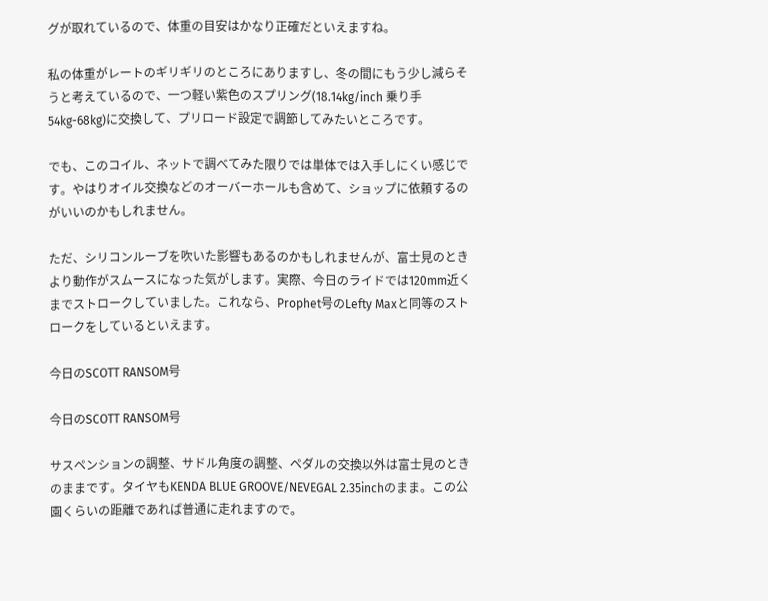グが取れているので、体重の目安はかなり正確だといえますね。

私の体重がレートのギリギリのところにありますし、冬の間にもう少し減らそうと考えているので、一つ軽い紫色のスプリング(18.14kg/inch 乗り手54kg-68kg)に交換して、プリロード設定で調節してみたいところです。

でも、このコイル、ネットで調べてみた限りでは単体では入手しにくい感じです。やはりオイル交換などのオーバーホールも含めて、ショップに依頼するのがいいのかもしれません。

ただ、シリコンルーブを吹いた影響もあるのかもしれませんが、富士見のときより動作がスムースになった気がします。実際、今日のライドでは120mm近くまでストロークしていました。これなら、Prophet号のLefty Maxと同等のストロークをしているといえます。

今日のSCOTT RANSOM号

今日のSCOTT RANSOM号

サスペンションの調整、サドル角度の調整、ペダルの交換以外は富士見のときのままです。タイヤもKENDA BLUE GROOVE/NEVEGAL 2.35inchのまま。この公園くらいの距離であれば普通に走れますので。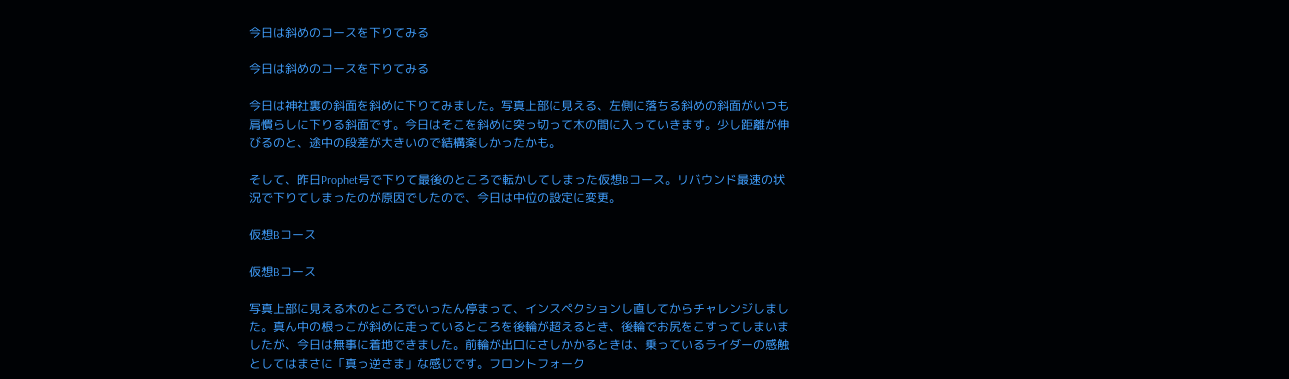今日は斜めのコースを下りてみる

今日は斜めのコースを下りてみる

今日は神社裏の斜面を斜めに下りてみました。写真上部に見える、左側に落ちる斜めの斜面がいつも肩慣らしに下りる斜面です。今日はそこを斜めに突っ切って木の間に入っていきます。少し距離が伸びるのと、途中の段差が大きいので結構楽しかったかも。

そして、昨日Prophet号で下りて最後のところで転かしてしまった仮想Bコース。リバウンド最速の状況で下りてしまったのが原因でしたので、今日は中位の設定に変更。

仮想Bコース

仮想Bコース

写真上部に見える木のところでいったん停まって、インスペクションし直してからチャレンジしました。真ん中の根っこが斜めに走っているところを後輪が超えるとき、後輪でお尻をこすってしまいましたが、今日は無事に着地できました。前輪が出口にさしかかるときは、乗っているライダーの感触としてはまさに「真っ逆さま」な感じです。フロントフォーク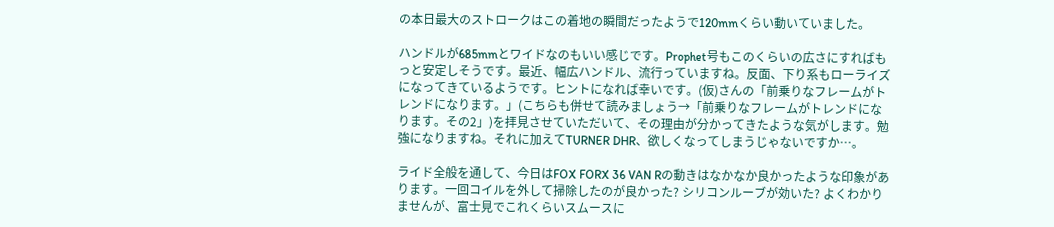の本日最大のストロークはこの着地の瞬間だったようで120mmくらい動いていました。

ハンドルが685mmとワイドなのもいい感じです。Prophet号もこのくらいの広さにすればもっと安定しそうです。最近、幅広ハンドル、流行っていますね。反面、下り系もローライズになってきているようです。ヒントになれば幸いです。(仮)さんの「前乗りなフレームがトレンドになります。」(こちらも併せて読みましょう→「前乗りなフレームがトレンドになります。その2」)を拝見させていただいて、その理由が分かってきたような気がします。勉強になりますね。それに加えてTURNER DHR、欲しくなってしまうじゃないですか…。

ライド全般を通して、今日はFOX FORX 36 VAN Rの動きはなかなか良かったような印象があります。一回コイルを外して掃除したのが良かった? シリコンルーブが効いた? よくわかりませんが、富士見でこれくらいスムースに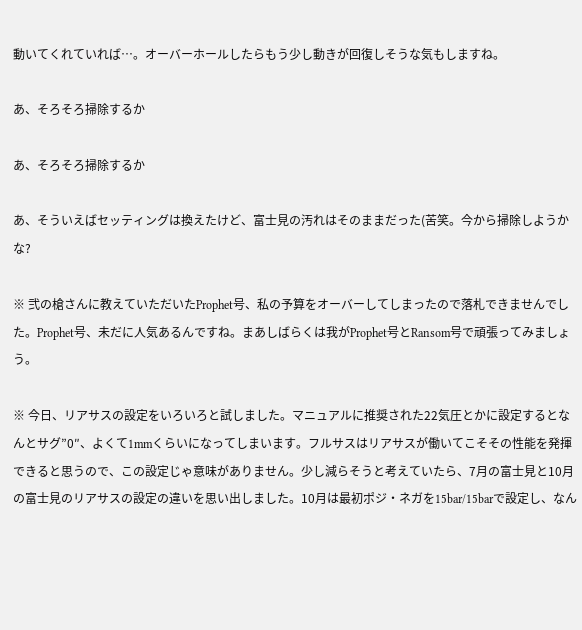動いてくれていれば…。オーバーホールしたらもう少し動きが回復しそうな気もしますね。

あ、そろそろ掃除するか

あ、そろそろ掃除するか

あ、そういえばセッティングは換えたけど、富士見の汚れはそのままだった(苦笑。今から掃除しようかな?

※ 弐の槍さんに教えていただいたProphet号、私の予算をオーバーしてしまったので落札できませんでした。Prophet号、未だに人気あるんですね。まあしばらくは我がProphet号とRansom号で頑張ってみましょう。

※ 今日、リアサスの設定をいろいろと試しました。マニュアルに推奨された22気圧とかに設定するとなんとサグ”0″、よくて1mmくらいになってしまいます。フルサスはリアサスが働いてこそその性能を発揮できると思うので、この設定じゃ意味がありません。少し減らそうと考えていたら、7月の富士見と10月の富士見のリアサスの設定の違いを思い出しました。10月は最初ポジ・ネガを15bar/15barで設定し、なん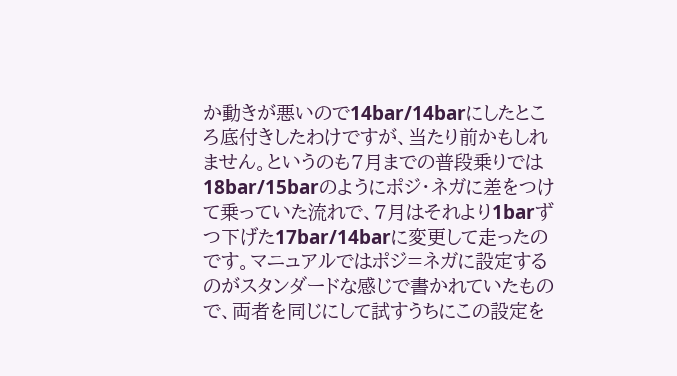か動きが悪いので14bar/14barにしたところ底付きしたわけですが、当たり前かもしれません。というのも7月までの普段乗りでは18bar/15barのようにポジ・ネガに差をつけて乗っていた流れで、7月はそれより1barずつ下げた17bar/14barに変更して走ったのです。マニュアルではポジ=ネガに設定するのがスタンダードな感じで書かれていたもので、両者を同じにして試すうちにこの設定を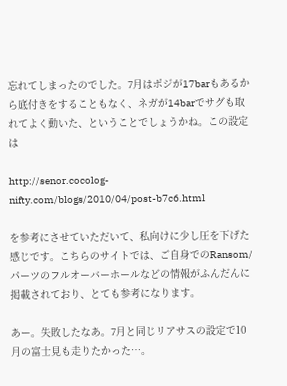忘れてしまったのでした。7月はポジが17barもあるから底付きをすることもなく、ネガが14barでサグも取れてよく動いた、ということでしょうかね。この設定は

http://senor.cocolog-nifty.com/blogs/2010/04/post-b7c6.html

を参考にさせていただいて、私向けに少し圧を下げた感じです。こちらのサイトでは、ご自身でのRansom/パーツのフルオーバーホールなどの情報がふんだんに掲載されており、とても参考になります。

あー。失敗したなあ。7月と同じリアサスの設定で10月の富士見も走りたかった…。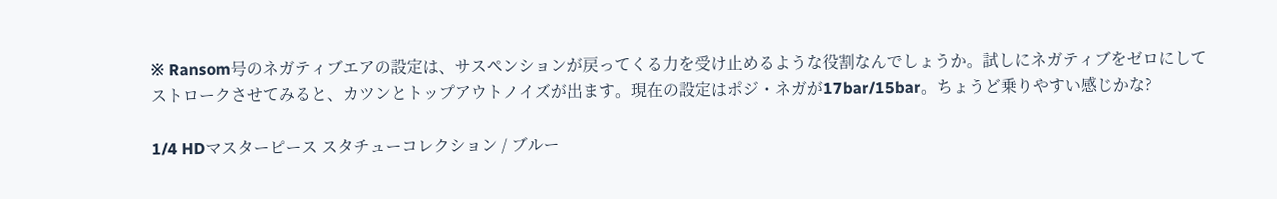※ Ransom号のネガティブエアの設定は、サスペンションが戻ってくる力を受け止めるような役割なんでしょうか。試しにネガティブをゼロにしてストロークさせてみると、カツンとトップアウトノイズが出ます。現在の設定はポジ・ネガが17bar/15bar。ちょうど乗りやすい感じかな?

1/4 HDマスターピース スタチューコレクション / ブルー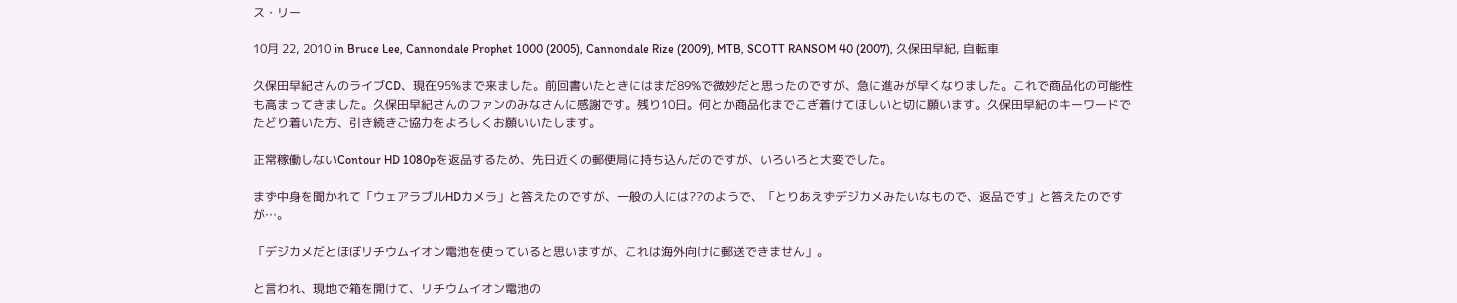ス・リー

10月 22, 2010 in Bruce Lee, Cannondale Prophet 1000 (2005), Cannondale Rize (2009), MTB, SCOTT RANSOM 40 (2007), 久保田早紀, 自転車

久保田早紀さんのライブCD、現在95%まで来ました。前回書いたときにはまだ89%で微妙だと思ったのですが、急に進みが早くなりました。これで商品化の可能性も高まってきました。久保田早紀さんのファンのみなさんに感謝です。残り10日。何とか商品化までこぎ着けてほしいと切に願います。久保田早紀のキーワードでたどり着いた方、引き続きご協力をよろしくお願いいたします。

正常稼働しないContour HD 1080pを返品するため、先日近くの郵便局に持ち込んだのですが、いろいろと大変でした。

まず中身を聞かれて「ウェアラブルHDカメラ」と答えたのですが、一般の人には??のようで、「とりあえずデジカメみたいなもので、返品です」と答えたのですが…。

「デジカメだとほぼリチウムイオン電池を使っていると思いますが、これは海外向けに郵送できません」。

と言われ、現地で箱を開けて、リチウムイオン電池の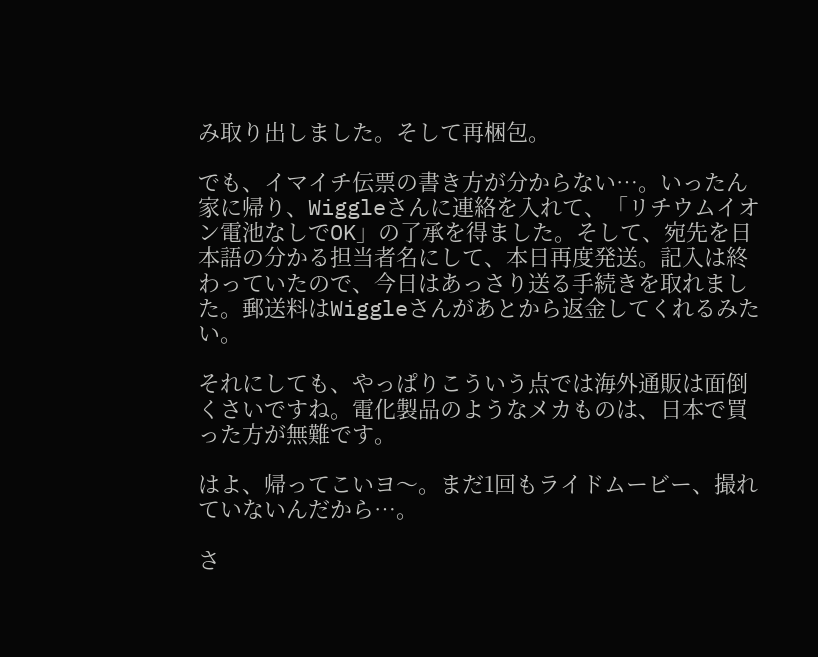み取り出しました。そして再梱包。

でも、イマイチ伝票の書き方が分からない…。いったん家に帰り、Wiggleさんに連絡を入れて、「リチウムイオン電池なしでOK」の了承を得ました。そして、宛先を日本語の分かる担当者名にして、本日再度発送。記入は終わっていたので、今日はあっさり送る手続きを取れました。郵送料はWiggleさんがあとから返金してくれるみたい。

それにしても、やっぱりこういう点では海外通販は面倒くさいですね。電化製品のようなメカものは、日本で買った方が無難です。

はよ、帰ってこいヨ〜。まだ1回もライドムービー、撮れていないんだから…。

さ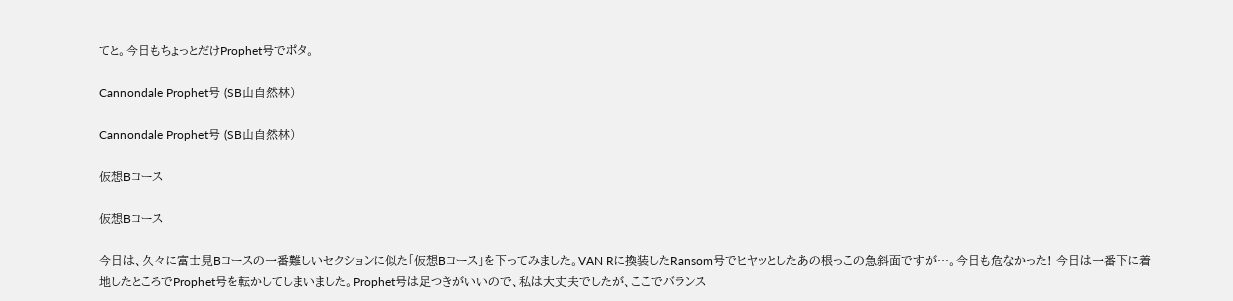てと。今日もちょっとだけProphet号でポタ。

Cannondale Prophet号 (SB山自然林)

Cannondale Prophet号 (SB山自然林)

仮想Bコース

仮想Bコース

今日は、久々に富士見Bコースの一番難しいセクションに似た「仮想Bコース」を下ってみました。VAN Rに換装したRansom号でヒヤッとしたあの根っこの急斜面ですが…。今日も危なかった! 今日は一番下に着地したところでProphet号を転かしてしまいました。Prophet号は足つきがいいので、私は大丈夫でしたが、ここでバランス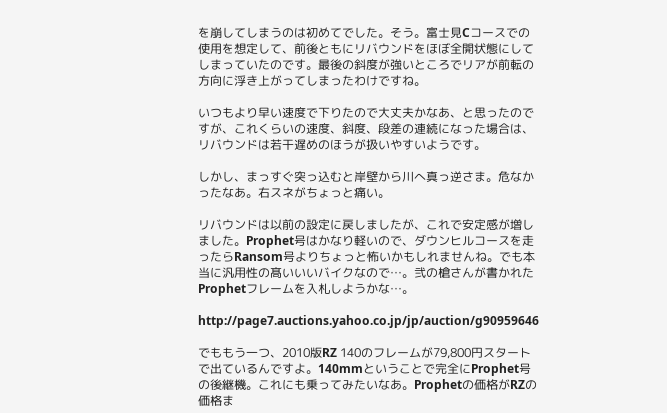を崩してしまうのは初めてでした。そう。富士見Cコースでの使用を想定して、前後ともにリバウンドをほぼ全開状態にしてしまっていたのです。最後の斜度が強いところでリアが前転の方向に浮き上がってしまったわけですね。

いつもより早い速度で下りたので大丈夫かなあ、と思ったのですが、これくらいの速度、斜度、段差の連続になった場合は、リバウンドは若干遅めのほうが扱いやすいようです。

しかし、まっすぐ突っ込むと岸壁から川へ真っ逆さま。危なかったなあ。右スネがちょっと痛い。

リバウンドは以前の設定に戻しましたが、これで安定感が増しました。Prophet号はかなり軽いので、ダウンヒルコースを走ったらRansom号よりちょっと怖いかもしれませんね。でも本当に汎用性の髙いいいバイクなので…。弐の槍さんが書かれたProphetフレームを入札しようかな…。

http://page7.auctions.yahoo.co.jp/jp/auction/g90959646

でももう一つ、2010版RZ 140のフレームが79,800円スタートで出ているんですよ。140mmということで完全にProphet号の後継機。これにも乗ってみたいなあ。Prophetの価格がRZの価格ま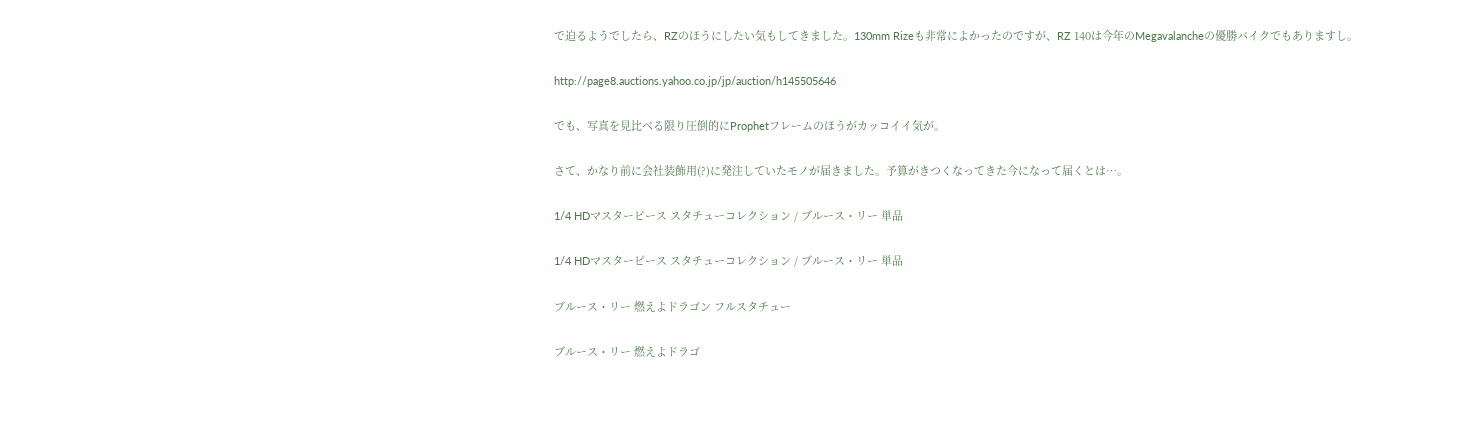で迫るようでしたら、RZのほうにしたい気もしてきました。130mm Rizeも非常によかったのですが、RZ 140は今年のMegavalancheの優勝バイクでもありますし。

http://page8.auctions.yahoo.co.jp/jp/auction/h145505646

でも、写真を見比べる限り圧倒的にProphetフレームのほうがカッコイイ気が。

さて、かなり前に会社装飾用(?)に発注していたモノが届きました。予算がきつくなってきた今になって届くとは…。

1/4 HDマスターピース スタチューコレクション / ブルース・リー 単品

1/4 HDマスターピース スタチューコレクション / ブルース・リー 単品

ブルース・リー 燃えよドラゴン フルスタチュー

ブルース・リー 燃えよドラゴ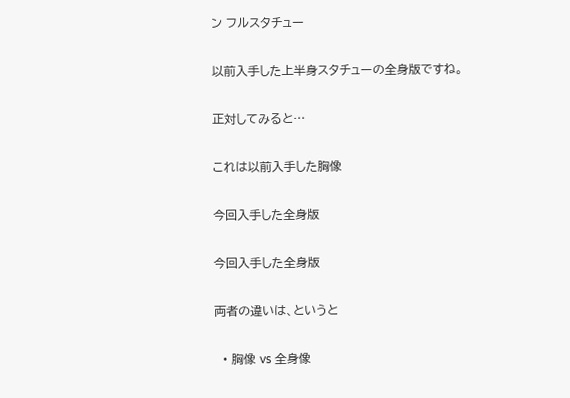ン フルスタチュー

以前入手した上半身スタチューの全身版ですね。

正対してみると…

これは以前入手した胸像

今回入手した全身版

今回入手した全身版

両者の違いは、というと

  • 胸像 vs 全身像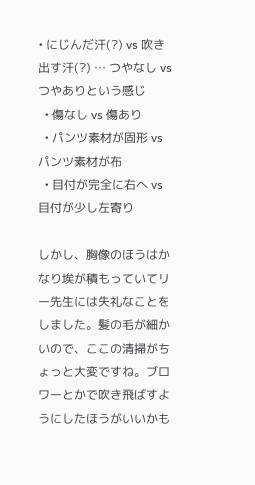• にじんだ汗(?) vs 吹き出す汗(?) … つやなし vs つやありという感じ
  • 傷なし vs 傷あり
  • パンツ素材が固形 vs パンツ素材が布
  • 目付が完全に右へ vs 目付が少し左寄り

しかし、胸像のほうはかなり埃が積もっていてリー先生には失礼なことをしました。髪の毛が細かいので、ここの清掃がちょっと大変ですね。ブロワーとかで吹き飛ばすようにしたほうがいいかも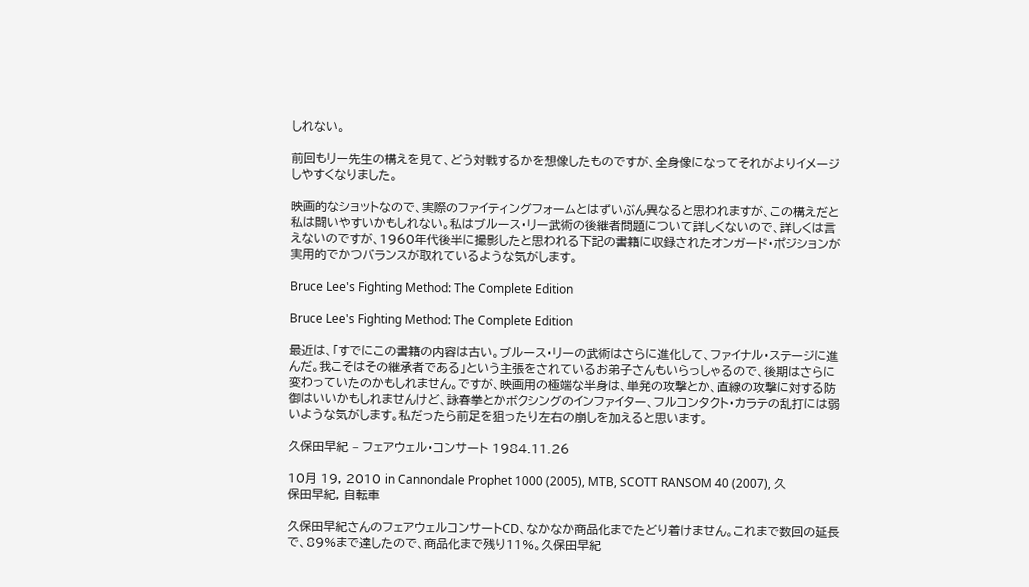しれない。

前回もリー先生の構えを見て、どう対戦するかを想像したものですが、全身像になってそれがよりイメージしやすくなりました。

映画的なショットなので、実際のファイティングフォームとはずいぶん異なると思われますが、この構えだと私は闘いやすいかもしれない。私はブルース・リー武術の後継者問題について詳しくないので、詳しくは言えないのですが、1960年代後半に撮影したと思われる下記の書籍に収録されたオンガード・ポジションが実用的でかつバランスが取れているような気がします。

Bruce Lee's Fighting Method: The Complete Edition

Bruce Lee's Fighting Method: The Complete Edition

最近は、「すでにこの書籍の内容は古い。ブルース・リーの武術はさらに進化して、ファイナル・ステージに進んだ。我こそはその継承者である」という主張をされているお弟子さんもいらっしゃるので、後期はさらに変わっていたのかもしれません。ですが、映画用の極端な半身は、単発の攻撃とか、直線の攻撃に対する防御はいいかもしれませんけど、詠春拳とかボクシングのインファイター、フルコンタクト・カラテの乱打には弱いような気がします。私だったら前足を狙ったり左右の崩しを加えると思います。

久保田早紀 – フェアウェル・コンサート 1984.11.26

10月 19, 2010 in Cannondale Prophet 1000 (2005), MTB, SCOTT RANSOM 40 (2007), 久保田早紀, 自転車

久保田早紀さんのフェアウェルコンサートCD、なかなか商品化までたどり着けません。これまで数回の延長で、89%まで達したので、商品化まで残り11%。久保田早紀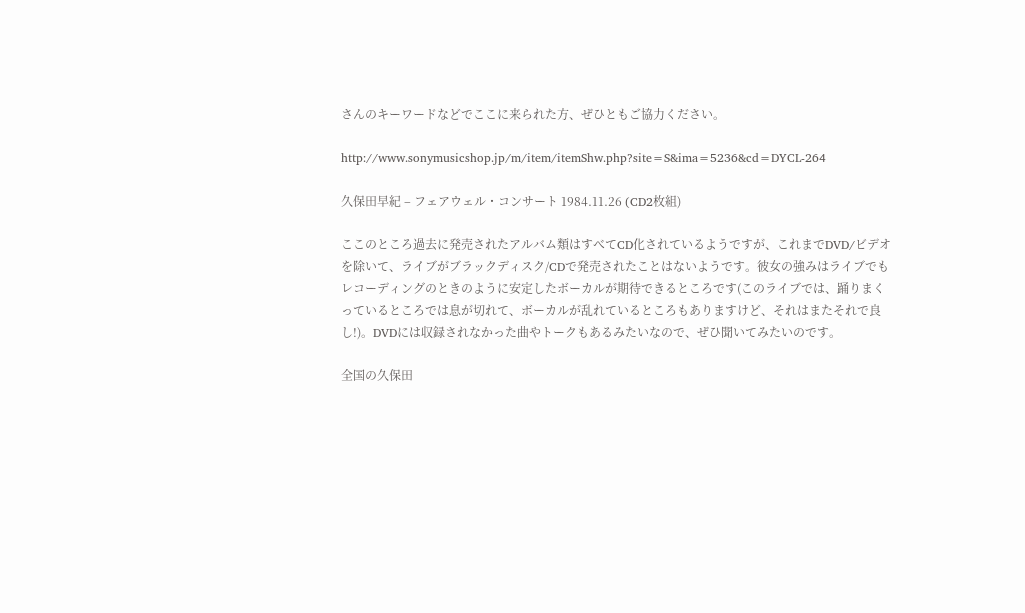さんのキーワードなどでここに来られた方、ぜひともご協力ください。

http://www.sonymusicshop.jp/m/item/itemShw.php?site=S&ima=5236&cd=DYCL-264

久保田早紀 – フェアウェル・コンサート 1984.11.26 (CD2枚組)

ここのところ過去に発売されたアルバム類はすべてCD化されているようですが、これまでDVD/ビデオを除いて、ライブがブラックディスク/CDで発売されたことはないようです。彼女の強みはライブでもレコーディングのときのように安定したボーカルが期待できるところです(このライブでは、踊りまくっているところでは息が切れて、ボーカルが乱れているところもありますけど、それはまたそれで良し!)。DVDには収録されなかった曲やトークもあるみたいなので、ぜひ聞いてみたいのです。

全国の久保田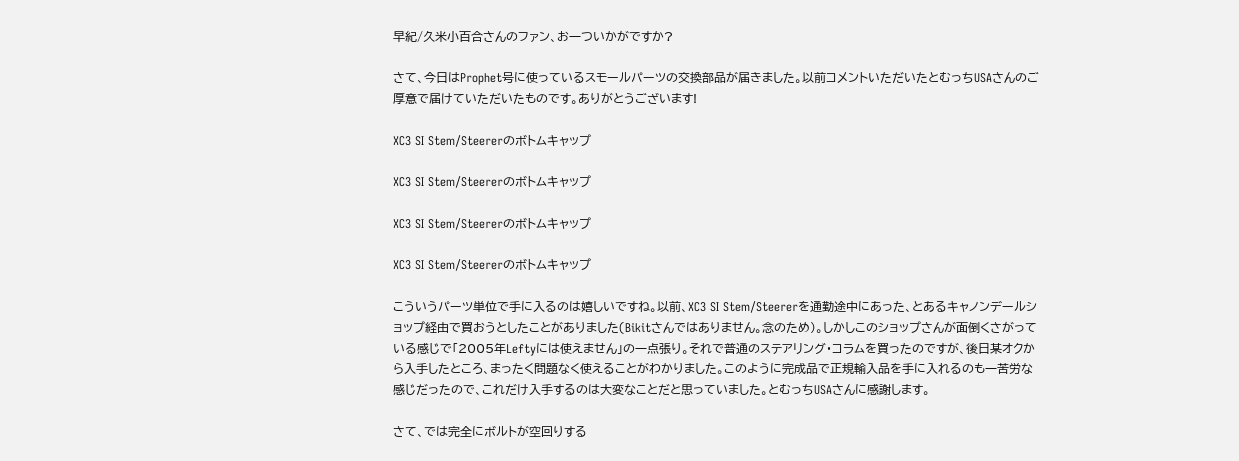早紀/久米小百合さんのファン、お一ついかがですか?

さて、今日はProphet号に使っているスモールパーツの交換部品が届きました。以前コメントいただいたとむっちUSAさんのご厚意で届けていただいたものです。ありがとうございます!

XC3 SI Stem/Steererのボトムキャップ

XC3 SI Stem/Steererのボトムキャップ

XC3 SI Stem/Steererのボトムキャップ

XC3 SI Stem/Steererのボトムキャップ

こういうパーツ単位で手に入るのは嬉しいですね。以前、XC3 SI Stem/Steererを通勤途中にあった、とあるキャノンデールショップ経由で買おうとしたことがありました(Bikitさんではありません。念のため)。しかしこのショップさんが面倒くさがっている感じで「2005年Leftyには使えません」の一点張り。それで普通のステアリング・コラムを買ったのですが、後日某オクから入手したところ、まったく問題なく使えることがわかりました。このように完成品で正規輸入品を手に入れるのも一苦労な感じだったので、これだけ入手するのは大変なことだと思っていました。とむっちUSAさんに感謝します。

さて、では完全にボルトが空回りする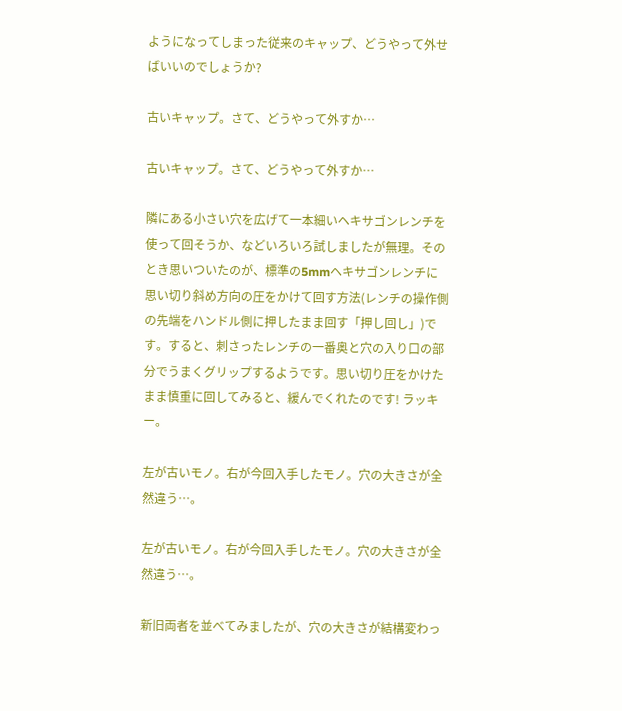ようになってしまった従来のキャップ、どうやって外せばいいのでしょうか?

古いキャップ。さて、どうやって外すか…

古いキャップ。さて、どうやって外すか…

隣にある小さい穴を広げて一本細いヘキサゴンレンチを使って回そうか、などいろいろ試しましたが無理。そのとき思いついたのが、標準の5mmヘキサゴンレンチに思い切り斜め方向の圧をかけて回す方法(レンチの操作側の先端をハンドル側に押したまま回す「押し回し」)です。すると、刺さったレンチの一番奥と穴の入り口の部分でうまくグリップするようです。思い切り圧をかけたまま慎重に回してみると、緩んでくれたのです! ラッキー。

左が古いモノ。右が今回入手したモノ。穴の大きさが全然違う…。

左が古いモノ。右が今回入手したモノ。穴の大きさが全然違う…。

新旧両者を並べてみましたが、穴の大きさが結構変わっ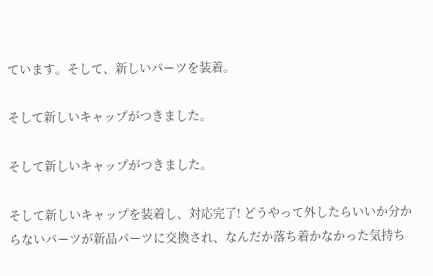ています。そして、新しいパーツを装着。

そして新しいキャップがつきました。

そして新しいキャップがつきました。

そして新しいキャップを装着し、対応完了! どうやって外したらいいか分からないパーツが新品パーツに交換され、なんだか落ち着かなかった気持ち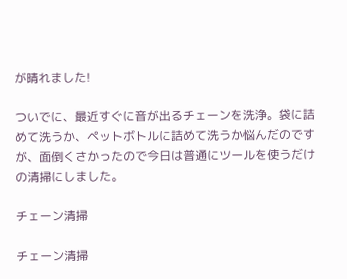が晴れました!

ついでに、最近すぐに音が出るチェーンを洗浄。袋に詰めて洗うか、ペットボトルに詰めて洗うか悩んだのですが、面倒くさかったので今日は普通にツールを使うだけの清掃にしました。

チェーン清掃

チェーン清掃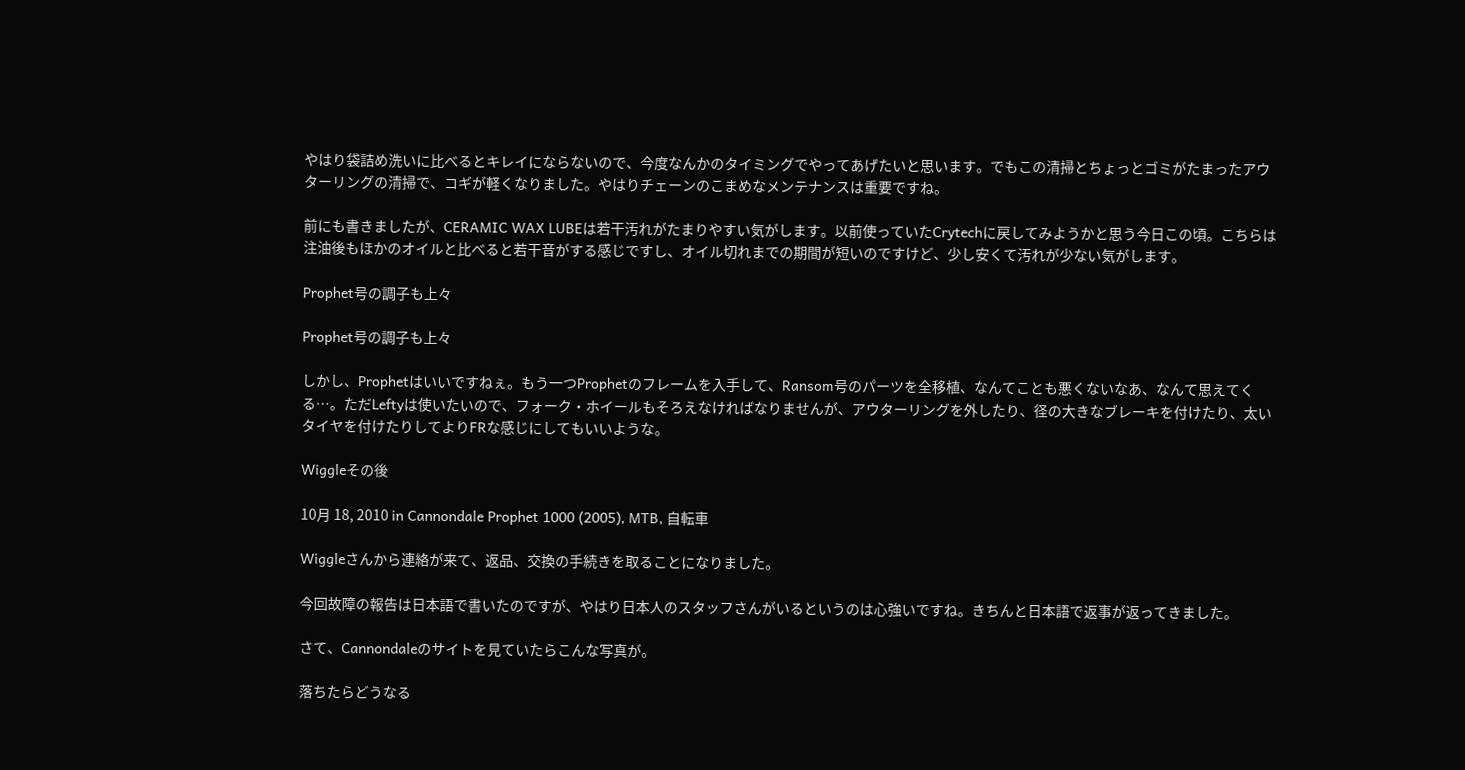やはり袋詰め洗いに比べるとキレイにならないので、今度なんかのタイミングでやってあげたいと思います。でもこの清掃とちょっとゴミがたまったアウターリングの清掃で、コギが軽くなりました。やはりチェーンのこまめなメンテナンスは重要ですね。

前にも書きましたが、CERAMIC WAX LUBEは若干汚れがたまりやすい気がします。以前使っていたCrytechに戻してみようかと思う今日この頃。こちらは注油後もほかのオイルと比べると若干音がする感じですし、オイル切れまでの期間が短いのですけど、少し安くて汚れが少ない気がします。

Prophet号の調子も上々

Prophet号の調子も上々

しかし、Prophetはいいですねぇ。もう一つProphetのフレームを入手して、Ransom号のパーツを全移植、なんてことも悪くないなあ、なんて思えてくる…。ただLeftyは使いたいので、フォーク・ホイールもそろえなければなりませんが、アウターリングを外したり、径の大きなブレーキを付けたり、太いタイヤを付けたりしてよりFRな感じにしてもいいような。

Wiggleその後

10月 18, 2010 in Cannondale Prophet 1000 (2005), MTB, 自転車

Wiggleさんから連絡が来て、返品、交換の手続きを取ることになりました。

今回故障の報告は日本語で書いたのですが、やはり日本人のスタッフさんがいるというのは心強いですね。きちんと日本語で返事が返ってきました。

さて、Cannondaleのサイトを見ていたらこんな写真が。

落ちたらどうなる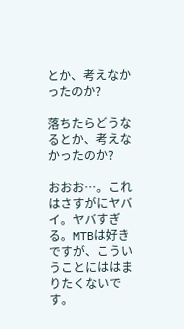とか、考えなかったのか?

落ちたらどうなるとか、考えなかったのか?

おおお…。これはさすがにヤバイ。ヤバすぎる。MTBは好きですが、こういうことにははまりたくないです。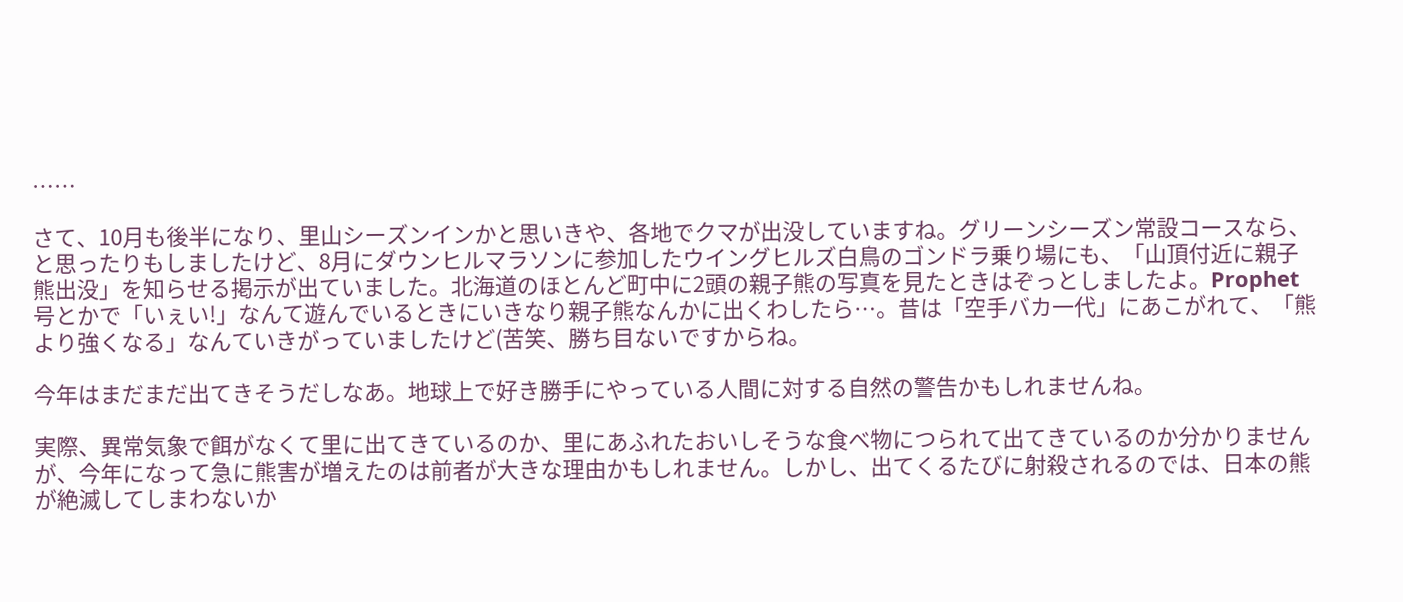……

さて、10月も後半になり、里山シーズンインかと思いきや、各地でクマが出没していますね。グリーンシーズン常設コースなら、と思ったりもしましたけど、8月にダウンヒルマラソンに参加したウイングヒルズ白鳥のゴンドラ乗り場にも、「山頂付近に親子熊出没」を知らせる掲示が出ていました。北海道のほとんど町中に2頭の親子熊の写真を見たときはぞっとしましたよ。Prophet号とかで「いぇい!」なんて遊んでいるときにいきなり親子熊なんかに出くわしたら…。昔は「空手バカ一代」にあこがれて、「熊より強くなる」なんていきがっていましたけど(苦笑、勝ち目ないですからね。

今年はまだまだ出てきそうだしなあ。地球上で好き勝手にやっている人間に対する自然の警告かもしれませんね。

実際、異常気象で餌がなくて里に出てきているのか、里にあふれたおいしそうな食べ物につられて出てきているのか分かりませんが、今年になって急に熊害が増えたのは前者が大きな理由かもしれません。しかし、出てくるたびに射殺されるのでは、日本の熊が絶滅してしまわないか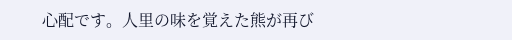心配です。人里の味を覚えた熊が再び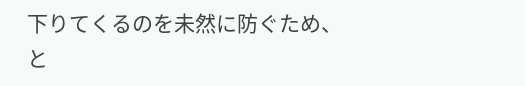下りてくるのを未然に防ぐため、と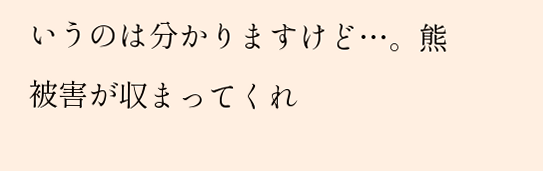いうのは分かりますけど…。熊被害が収まってくれ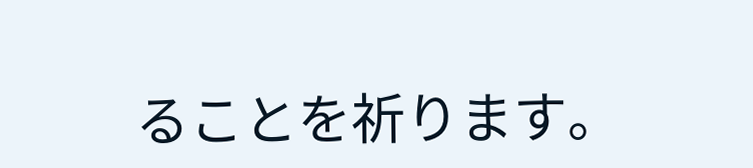ることを祈ります。